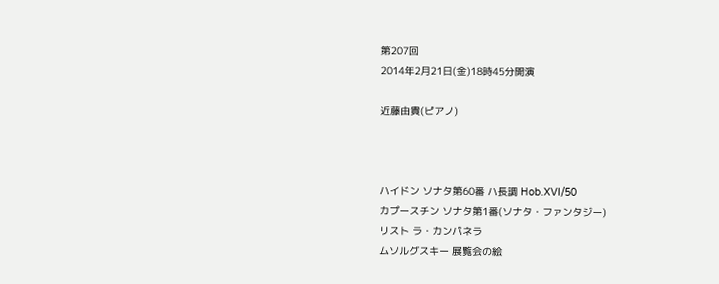第207回
2014年2月21日(金)18時45分開演

近藤由貴(ピアノ)



ハイドン ソナタ第60番 ハ長調 Hob.XVI/50
カプースチン ソナタ第1番(ソナタ・ファンタジー)
リスト ラ・カンパネラ
ムソルグスキー 展覧会の絵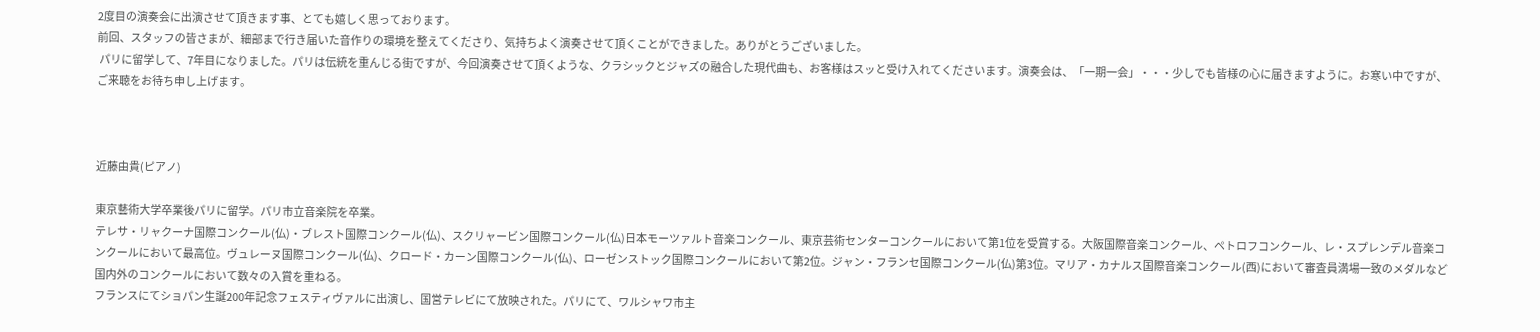2度目の演奏会に出演させて頂きます事、とても嬉しく思っております。
前回、スタッフの皆さまが、細部まで行き届いた音作りの環境を整えてくださり、気持ちよく演奏させて頂くことができました。ありがとうございました。
 パリに留学して、7年目になりました。パリは伝統を重んじる街ですが、今回演奏させて頂くような、クラシックとジャズの融合した現代曲も、お客様はスッと受け入れてくださいます。演奏会は、「一期一会」・・・少しでも皆様の心に届きますように。お寒い中ですが、ご来聴をお待ち申し上げます。



近藤由貴(ピアノ)

東京藝術大学卒業後パリに留学。パリ市立音楽院を卒業。
テレサ・リャクーナ国際コンクール(仏)・ブレスト国際コンクール(仏)、スクリャービン国際コンクール(仏)日本モーツァルト音楽コンクール、東京芸術センターコンクールにおいて第1位を受賞する。大阪国際音楽コンクール、ペトロフコンクール、レ・スプレンデル音楽コンクールにおいて最高位。ヴュレーヌ国際コンクール(仏)、クロード・カーン国際コンクール(仏)、ローゼンストック国際コンクールにおいて第2位。ジャン・フランセ国際コンクール(仏)第3位。マリア・カナルス国際音楽コンクール(西)において審査員満場一致のメダルなど国内外のコンクールにおいて数々の入賞を重ねる。
フランスにてショパン生誕200年記念フェスティヴァルに出演し、国営テレビにて放映された。パリにて、ワルシャワ市主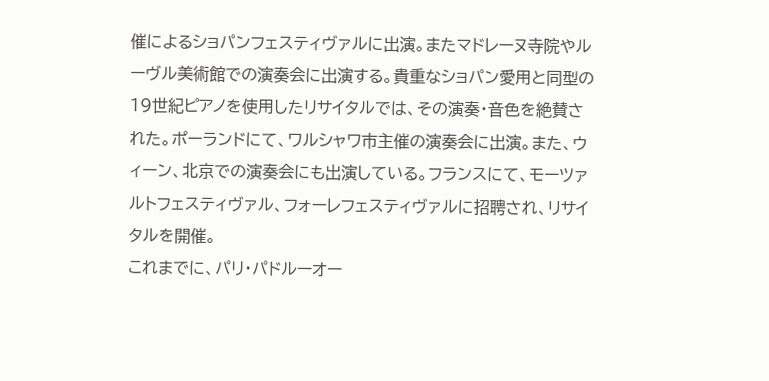催によるショパンフェスティヴァルに出演。またマドレーヌ寺院やルーヴル美術館での演奏会に出演する。貴重なショパン愛用と同型の19世紀ピアノを使用したリサイタルでは、その演奏・音色を絶賛された。ポーランドにて、ワルシャワ市主催の演奏会に出演。また、ウィーン、北京での演奏会にも出演している。フランスにて、モーツァルトフェスティヴァル、フォーレフェスティヴァルに招聘され、リサイタルを開催。
これまでに、パリ・パドルーオー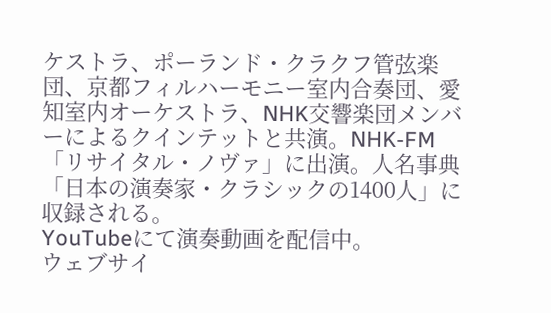ケストラ、ポーランド・クラクフ管弦楽団、京都フィルハーモニー室内合奏団、愛知室内オーケストラ、NHK交響楽団メンバーによるクインテットと共演。NHK-FM 「リサイタル・ノヴァ」に出演。人名事典「日本の演奏家・クラシックの1400人」に収録される。
YouTubeにて演奏動画を配信中。
ウェブサイ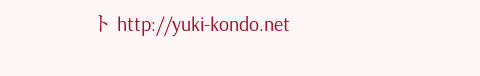ト http://yuki-kondo.net